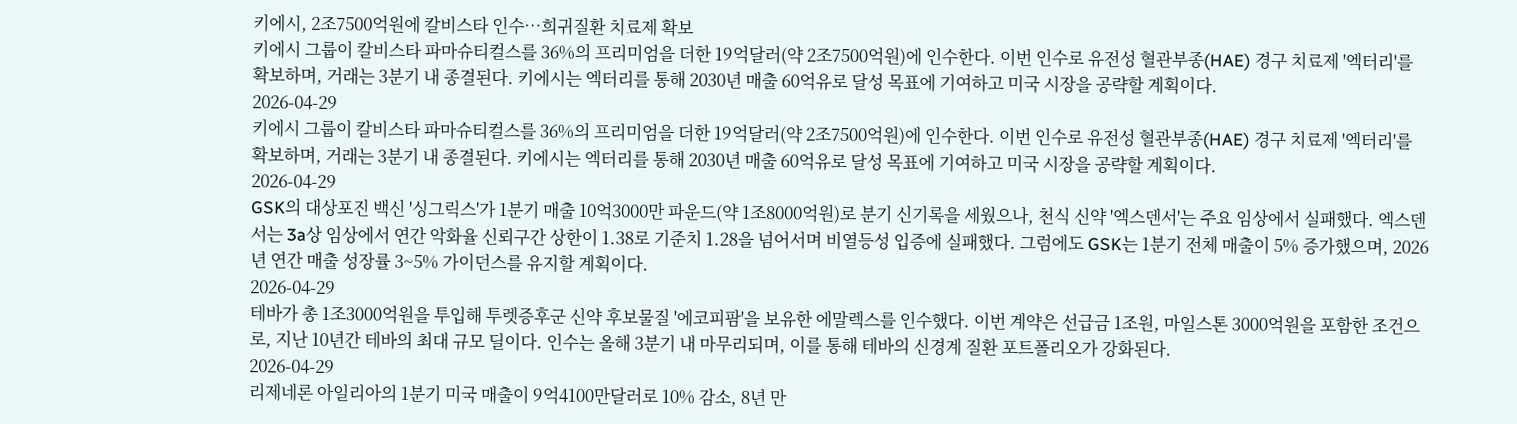키에시, 2조7500억원에 칼비스타 인수…희귀질환 치료제 확보
키에시 그룹이 칼비스타 파마슈티컬스를 36%의 프리미엄을 더한 19억달러(약 2조7500억원)에 인수한다. 이번 인수로 유전성 혈관부종(HAE) 경구 치료제 '엑터리'를 확보하며, 거래는 3분기 내 종결된다. 키에시는 엑터리를 통해 2030년 매출 60억유로 달성 목표에 기여하고 미국 시장을 공략할 계획이다.
2026-04-29
키에시 그룹이 칼비스타 파마슈티컬스를 36%의 프리미엄을 더한 19억달러(약 2조7500억원)에 인수한다. 이번 인수로 유전성 혈관부종(HAE) 경구 치료제 '엑터리'를 확보하며, 거래는 3분기 내 종결된다. 키에시는 엑터리를 통해 2030년 매출 60억유로 달성 목표에 기여하고 미국 시장을 공략할 계획이다.
2026-04-29
GSK의 대상포진 백신 '싱그릭스'가 1분기 매출 10억3000만 파운드(약 1조8000억원)로 분기 신기록을 세웠으나, 천식 신약 '엑스덴서'는 주요 임상에서 실패했다. 엑스덴서는 3a상 임상에서 연간 악화율 신뢰구간 상한이 1.38로 기준치 1.28을 넘어서며 비열등성 입증에 실패했다. 그럼에도 GSK는 1분기 전체 매출이 5% 증가했으며, 2026년 연간 매출 성장률 3~5% 가이던스를 유지할 계획이다.
2026-04-29
테바가 총 1조3000억원을 투입해 투렛증후군 신약 후보물질 '에코피팜'을 보유한 에말렉스를 인수했다. 이번 계약은 선급금 1조원, 마일스톤 3000억원을 포함한 조건으로, 지난 10년간 테바의 최대 규모 딜이다. 인수는 올해 3분기 내 마무리되며, 이를 통해 테바의 신경계 질환 포트폴리오가 강화된다.
2026-04-29
리제네론 아일리아의 1분기 미국 매출이 9억4100만달러로 10% 감소, 8년 만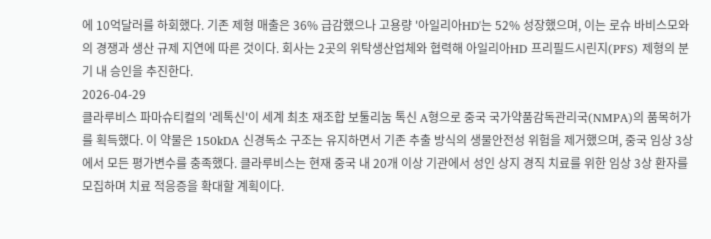에 10억달러를 하회했다. 기존 제형 매출은 36% 급감했으나 고용량 '아일리아HD'는 52% 성장했으며, 이는 로슈 바비스모와의 경쟁과 생산 규제 지연에 따른 것이다. 회사는 2곳의 위탁생산업체와 협력해 아일리아HD 프리필드시린지(PFS) 제형의 분기 내 승인을 추진한다.
2026-04-29
클라루비스 파마슈티컬의 '레톡신'이 세계 최초 재조합 보툴리눔 톡신 A형으로 중국 국가약품감독관리국(NMPA)의 품목허가를 획득했다. 이 약물은 150kDA 신경독소 구조는 유지하면서 기존 추출 방식의 생물안전성 위험을 제거했으며, 중국 임상 3상에서 모든 평가변수를 충족했다. 클라루비스는 현재 중국 내 20개 이상 기관에서 성인 상지 경직 치료를 위한 임상 3상 환자를 모집하며 치료 적응증을 확대할 계획이다.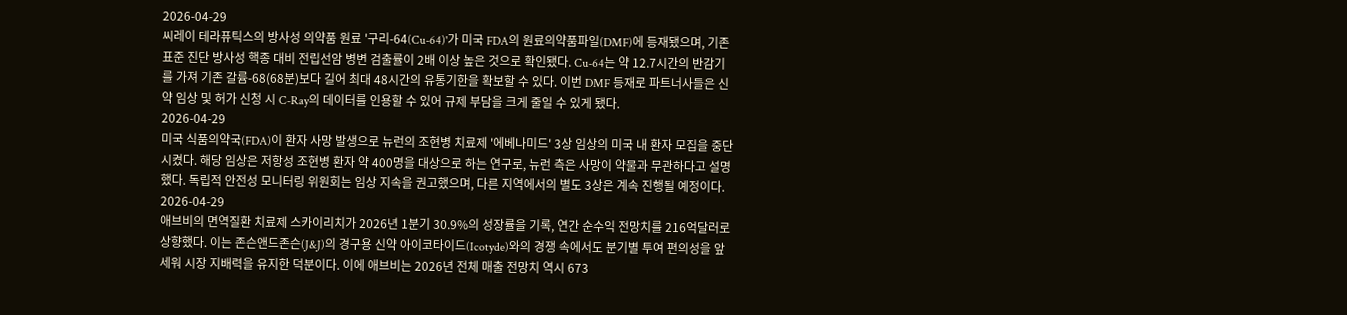2026-04-29
씨레이 테라퓨틱스의 방사성 의약품 원료 '구리-64(Cu-64)'가 미국 FDA의 원료의약품파일(DMF)에 등재됐으며, 기존 표준 진단 방사성 핵종 대비 전립선암 병변 검출률이 2배 이상 높은 것으로 확인됐다. Cu-64는 약 12.7시간의 반감기를 가져 기존 갈륨-68(68분)보다 길어 최대 48시간의 유통기한을 확보할 수 있다. 이번 DMF 등재로 파트너사들은 신약 임상 및 허가 신청 시 C-Ray의 데이터를 인용할 수 있어 규제 부담을 크게 줄일 수 있게 됐다.
2026-04-29
미국 식품의약국(FDA)이 환자 사망 발생으로 뉴런의 조현병 치료제 '에베나미드' 3상 임상의 미국 내 환자 모집을 중단시켰다. 해당 임상은 저항성 조현병 환자 약 400명을 대상으로 하는 연구로, 뉴런 측은 사망이 약물과 무관하다고 설명했다. 독립적 안전성 모니터링 위원회는 임상 지속을 권고했으며, 다른 지역에서의 별도 3상은 계속 진행될 예정이다.
2026-04-29
애브비의 면역질환 치료제 스카이리치가 2026년 1분기 30.9%의 성장률을 기록, 연간 순수익 전망치를 216억달러로 상향했다. 이는 존슨앤드존슨(J&J)의 경구용 신약 아이코타이드(Icotyde)와의 경쟁 속에서도 분기별 투여 편의성을 앞세워 시장 지배력을 유지한 덕분이다. 이에 애브비는 2026년 전체 매출 전망치 역시 673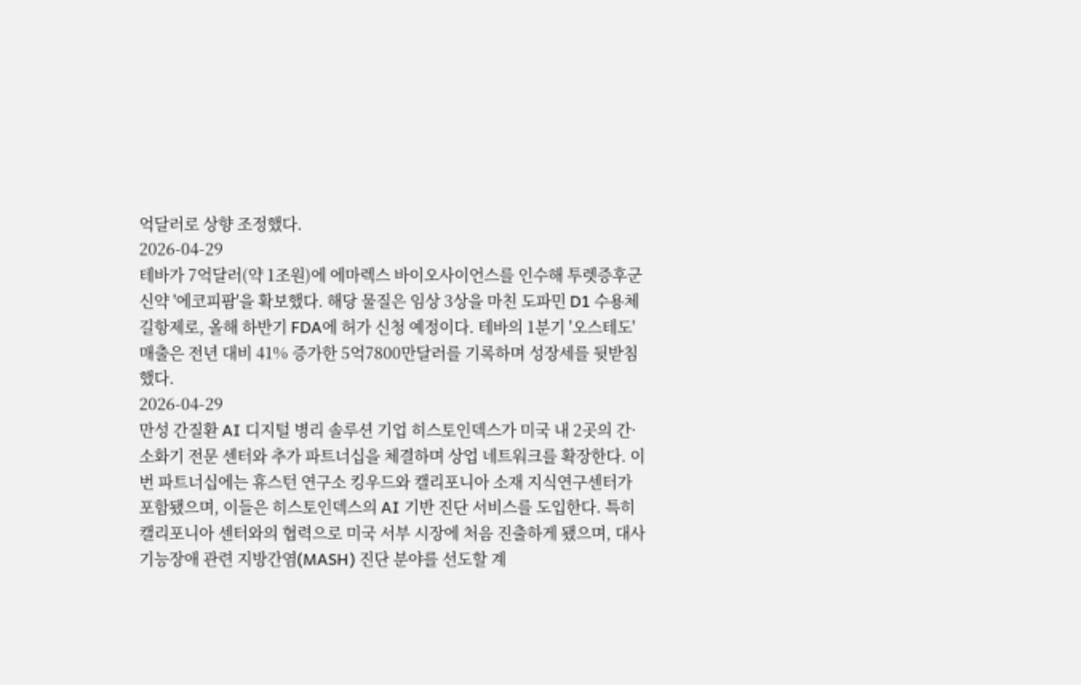억달러로 상향 조정했다.
2026-04-29
테바가 7억달러(약 1조원)에 에마렉스 바이오사이언스를 인수해 투렛증후군 신약 '에코피팜'을 확보했다. 해당 물질은 임상 3상을 마친 도파민 D1 수용체 길항제로, 올해 하반기 FDA에 허가 신청 예정이다. 테바의 1분기 '오스테도' 매출은 전년 대비 41% 증가한 5억7800만달러를 기록하며 성장세를 뒷받침했다.
2026-04-29
만성 간질환 AI 디지털 병리 솔루션 기업 히스토인덱스가 미국 내 2곳의 간·소화기 전문 센터와 추가 파트너십을 체결하며 상업 네트워크를 확장한다. 이번 파트너십에는 휴스턴 연구소 킹우드와 캘리포니아 소재 지식연구센터가 포함됐으며, 이들은 히스토인덱스의 AI 기반 진단 서비스를 도입한다. 특히 캘리포니아 센터와의 협력으로 미국 서부 시장에 처음 진출하게 됐으며, 대사기능장애 관련 지방간염(MASH) 진단 분야를 선도할 계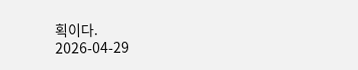획이다.
2026-04-29